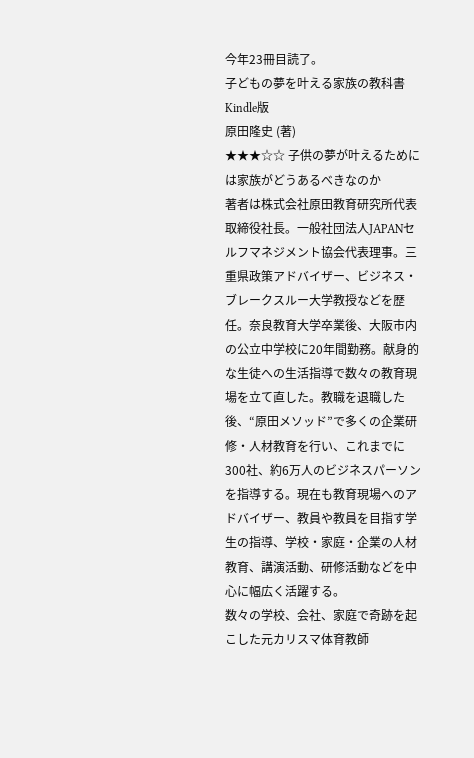今年23冊目読了。
子どもの夢を叶える家族の教科書 Kindle版
原田隆史 (著)
★★★☆☆ 子供の夢が叶えるためには家族がどうあるべきなのか
著者は株式会社原田教育研究所代表取締役社長。一般社団法人JAPANセルフマネジメント協会代表理事。三重県政策アドバイザー、ビジネス・ブレークスルー大学教授などを歴任。奈良教育大学卒業後、大阪市内の公立中学校に20年間勤務。献身的な生徒への生活指導で数々の教育現場を立て直した。教職を退職した後、“原田メソッド”で多くの企業研修・人材教育を行い、これまでに300社、約6万人のビジネスパーソンを指導する。現在も教育現場へのアドバイザー、教員や教員を目指す学生の指導、学校・家庭・企業の人材教育、講演活動、研修活動などを中心に幅広く活躍する。
数々の学校、会社、家庭で奇跡を起こした元カリスマ体育教師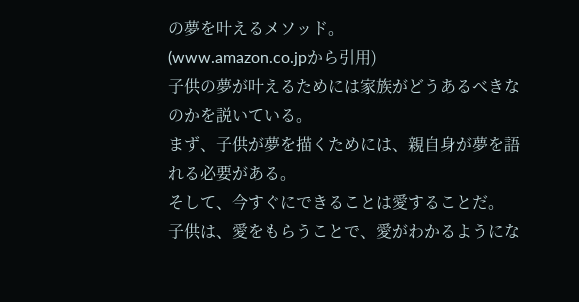の夢を叶えるメソッド。
(www.amazon.co.jpから引用)
子供の夢が叶えるためには家族がどうあるべきなのかを説いている。
まず、子供が夢を描くためには、親自身が夢を語れる必要がある。
そして、今すぐにできることは愛することだ。
子供は、愛をもらうことで、愛がわかるようにな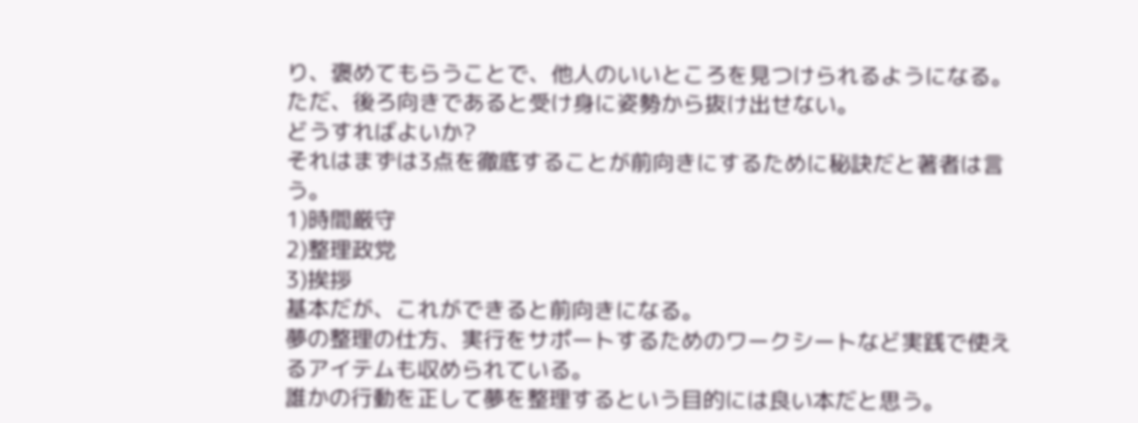り、褒めてもらうことで、他人のいいところを見つけられるようになる。
ただ、後ろ向きであると受け身に姿勢から抜け出せない。
どうすればよいか?
それはまずは3点を徹底することが前向きにするために秘訣だと著者は言う。
1)時間厳守
2)整理政党
3)挨拶
基本だが、これができると前向きになる。
夢の整理の仕方、実行をサポートするためのワークシートなど実践で使えるアイテムも収められている。
誰かの行動を正して夢を整理するという目的には良い本だと思う。